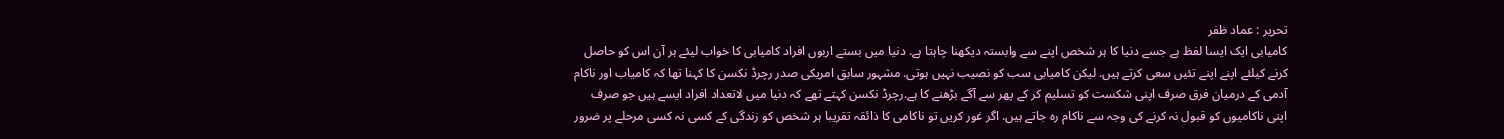تحریر : عماد ظفر
کامیابی ایک ایسا لفظ ہے جسے دنیا کا ہر شخص اپنے سے وابستہ دیکھنا چاہتا ہے. دنیا میں بستے اربوں افراد کامیابی کا خواب لیئے ہر آن اس کو حاصل کرنے کیلئے اپنے اپنے تئیں سعی کرتے ہیں. لیکن کامیابی سب کو نصیب نہیں ہوتی. مشہور سابق امریکی صدر رچرڈ نکسن کا کہنا تھا کہ کامیاب اور ناکام آدمی کے درمیان فرق صرف اپنی شکست کو تسلیم کر کے پھر سے آگے بڑھنے کا ہے.رچرڈ نکسن کہتے تھے کہ دنیا میں لاتعداد افراد ایسے ہیں جو صرف اپنی ناکامیوں کو قبول نہ کرنے کی وجہ سے ناکام رہ جاتے ہیں. اگر غور کریں تو ناکامی کا ذائقہ تقریبا ہر شخص کو زندگی کے کسی نہ کسی مرحلے پر ضرور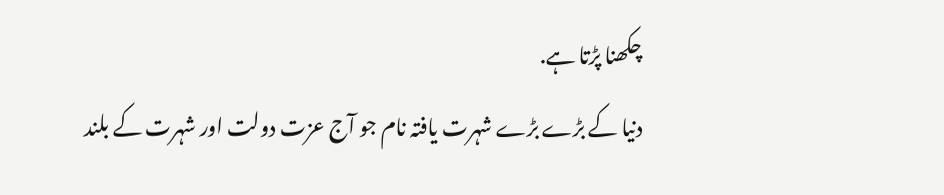چکھنا پڑتا ہے.
دنیا کے بڑے بڑے شہرت یافتہ نام جو آج عزت دولت اور شہرت کے بلند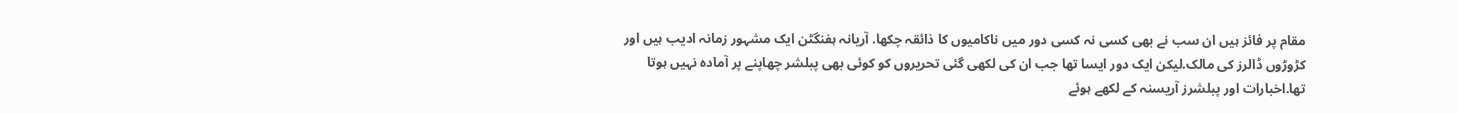مقام پر فائز ہیں ان سب نے بھی کسی نہ کسی دور میں ناکامیوں کا ذائقہ چکھا. آریانہ ہفنگٹن ایک مشہور زمانہ ادیب ہیں اور کڑوڑوں ڈالرز کی مالک.لیکن ایک دور ایسا تھا جب ان کی لکھی گئی تحریروں کو کوئی بھی پبلشر چھاپنے پر آمادہ نہیں ہوتا تھا.اخبارات اور پبلشرز آریسنہ کے لکھے ہوئے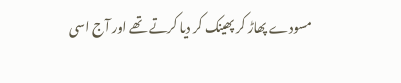مسودے پھاڑ کر پھینک کر دیا کرتے تھے اور آج اسی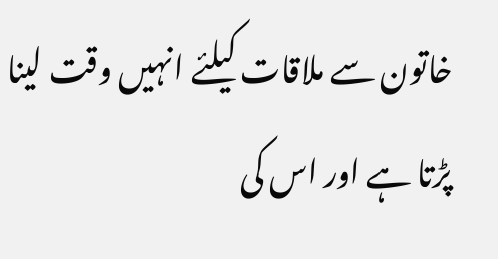خاتون سے ملاقات کیلئے انہیں وقت لینا پڑتا ہے اور اس کی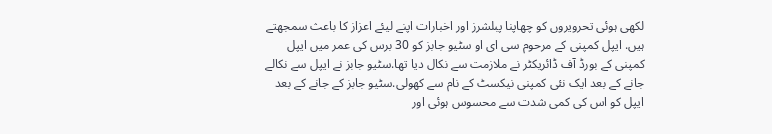لکھی ہوئی تحرویروں کو چھاپنا پبلشرز اور اخبارات اپنے لیئے اعزاز کا باعث سمجھتے ہیں. ایپل کمپنی کے مرحوم سی ای او سٹیو جابز کو 30 برس کی عمر میں ایپل کمپنی کے بورڈ آف ڈائریکٹر نے ملازمت سے نکال دیا تھا.سٹیو جابز نے ایپل سے نکالے جانے کے بعد ایک نئی کمپنی نیکسٹ کے نام سے کھولی.سٹیو جابز کے جانے کے بعد ایپل کو اس کی کمی شدت سے محسوس ہوئی اور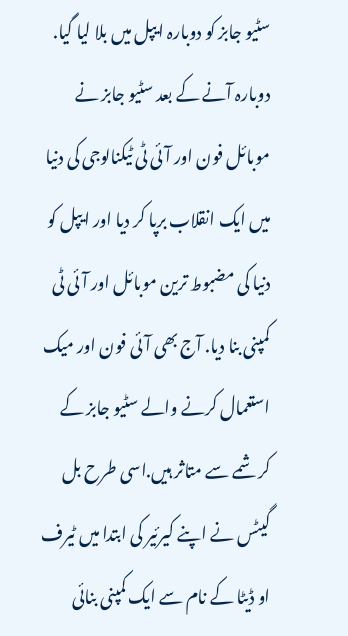سٹیو جابز کو دوبارہ ایپل میں بلا لیا گیا.
دوبارہ آنے کے بعد سٹیو جابز نے موبائل فون اور آئی ٹی ٹیکنالوجی کی دنیا میں ایک انقلاب برپا کر دیا اور ایپل کو دنیا کی مضبوط ترین موبائل اور آئی ٹی کمپنی بنا دیا. آج بھی آئی فون اور میک استعمال کرنے والے سٹیو جابز کے کرشمے سے متاثر ہیں.اسی طرح بل گیٹس نے اپنے کیرئیر کی ابتدا میں ٹیرف او ڈیٹا کے نام سے ایک کمپنی بنائی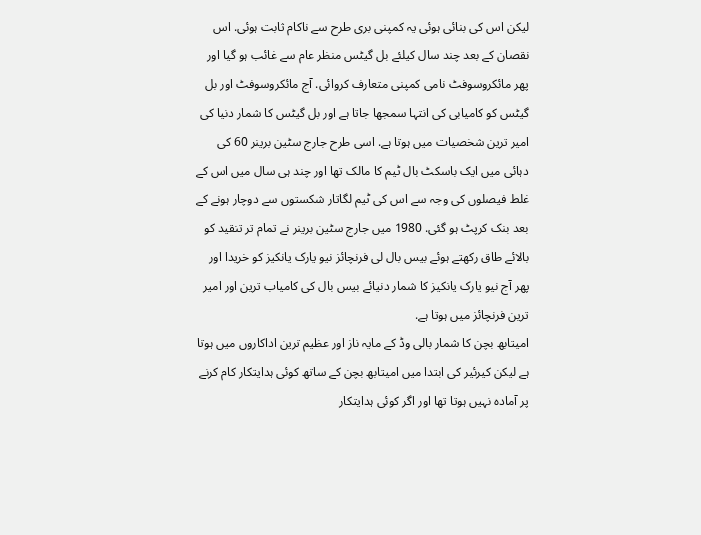لیکن اس کی بنائی ہوئی یہ کمپنی بری طرح سے ناکام ثابت ہوئی. اس نقصان کے بعد چند سال کیلئے بل گیٹس منظر عام سے غائب ہو گیا اور پھر مائکروسوفٹ نامی کمپنی متعارف کروائی. آج مائکروسوفٹ اور بل گیٹس کو کامیابی کی انتہا سمجھا جاتا ہے اور بل گیٹس کا شمار دنیا کی امیر ترین شخصیات میں ہوتا ہے. اسی طرح جارج سٹین برینر 60 کی دہائی میں ایک باسکٹ بال ٹیم کا مالک تھا اور چند ہی سال میں اس کے غلط فیصلوں کی وجہ سے اس کی ٹیم لگاتار شکستوں سے دوچار ہونے کے بعد بنک کرپٹ ہو گئی. 1980 میں جارج سٹین برینر نے تمام تر تنقید کو بالائے طاق رکھتے ہوئے بیس بال لی فرنچائز نیو یارک یانکیز کو خریدا اور پھر آج نیو یارک یانکیز کا شمار دنیائے بیس بال کی کامیاب ترین اور امیر ترین فرنچائز میں ہوتا ہے.
امیتابھ بچن کا شمار بالی وڈ کے مایہ ناز اور عظیم ترین اداکاروں میں ہوتا ہے لیکن کیرئیر کی ابتدا میں امیتابھ بچن کے ساتھ کوئی ہدایتکار کام کرنے پر آمادہ نہیں ہوتا تھا اور اگر کوئی ہدایتکار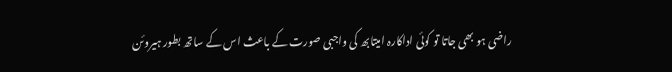راضی ہو بھی جاتا تو کوئی اداکارہ امیتابھ کی واجبی صورت کے باعث اس کے ساتھ بطور ہیروئن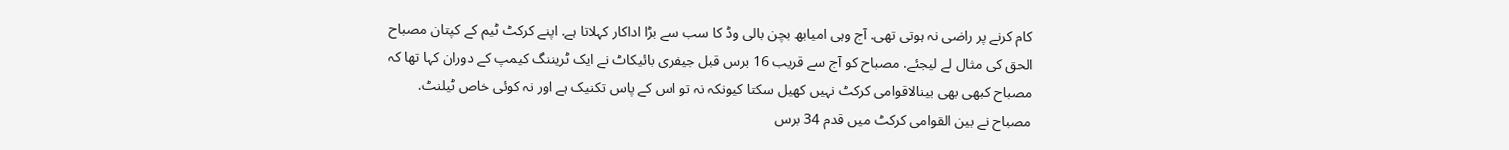کام کرنے پر راضی نہ ہوتی تھی. آج وہی امیابھ بچن بالی وڈ کا سب سے بڑا اداکار کہلاتا ہے. اپنے کرکٹ ٹیم کے کپتان مصباح الحق کی مثال لے لیجئے. مصباح کو آج سے قریب 16 برس قبل جیفری بائیکاٹ نے ایک ٹریننگ کیمپ کے دوران کہا تھا کہ مصباح کبھی بھی بینالاقوامی کرکٹ نہیں کھیل سکتا کیونکہ نہ تو اس کے پاس تکنیک ہے اور نہ کوئی خاص ٹیلنٹ. مصباح نے بین القوامی کرکٹ میں قدم 34 برس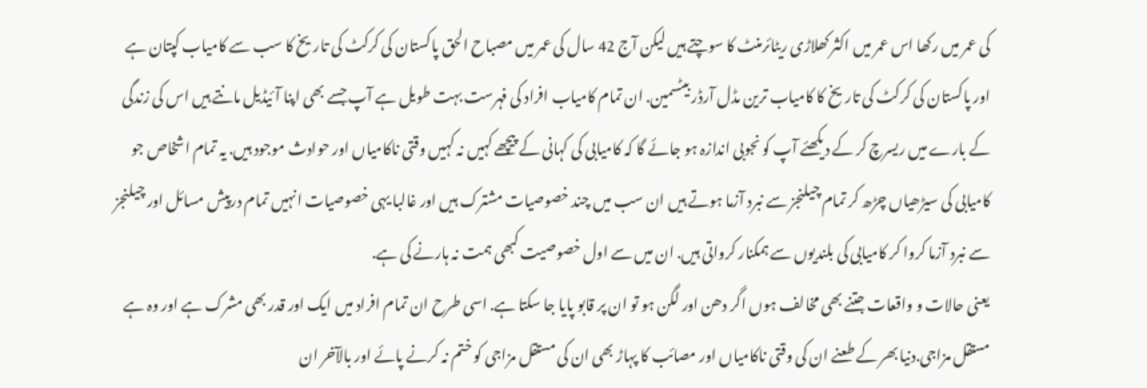کی عمر میں رکھا اس عمر میں اکثر کھلاڑی ریٹائرمنٹ کا سوچتے ہیں لیکن آج 42 سال کی عمر میں مصباح الحق پاکستان کی کرکٹ کی تاریخ کا سب سے کامیاب کپتان ہے اور پاکستان کی کرکٹ کی تاریخ کا کامیاب ترین مڈل آرڈر بیٹسمین. ان تمام کامیاب افراد کی فہرست بہت طویل ہے آپ جسے بھی اپنا آئیڈیل مانتے ہیں اس کی زندگی کے بارے میں ریسرچ کر کے دیکھئے آپ کو نجوبی اندازہ ہو جائے گا کہ کامیابی کی کہانی کے پیچھے کہیں نہ کہیں وقتی ناکامیاں اور حوادث موجود ہیں. یہ تمام اشخاص جو کامیابی کی سیڑھیاں چڑھ کر تمام چیلنجز سے نبرد آزما ہوتے ہیں ان سب میں چند خصوصیات مشترک ہیں اور غالبا یہی خصوصیات انہیں تمام درپیش مسائل اور چیلنجز سے نبرد آزما کروا کر کامیابی کی بلندیوں سے ہمکنار کرواتی ہیں. ان میں سے اول خصوصیت کبھی ہمت نہ ہارنے کی ہے.
یعنی حالات و واقعات جتنے بھی مخالف ہوں اگر دھن اور لگن ہو تو ان پر قابو پایا جا سکتا ہے. اسی طرح ان تمام افراد میں ایک اور قدر بھی مشرک ہے اور وہ ہے مستقل مزاجی.دنیا بھر کے طعنے ان کی وقتی ناکامیاں اور مصائب کا پہاڑ بھی ان کی مستقل مزاجی کو ختم نہ کرنے پائے اور بالآخر ان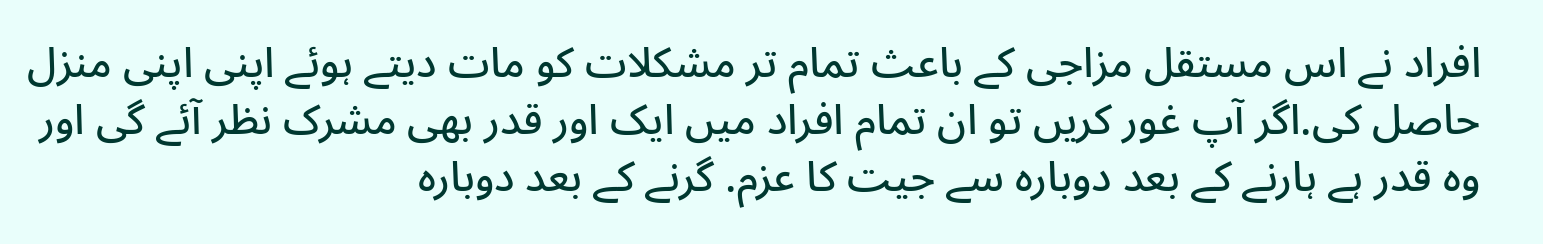افراد نے اس مستقل مزاجی کے باعث تمام تر مشکلات کو مات دیتے ہوئے اپنی اپنی منزل حاصل کی.اگر آپ غور کریں تو ان تمام افراد میں ایک اور قدر بھی مشرک نظر آئے گی اور وہ قدر ہے ہارنے کے بعد دوبارہ سے جیت کا عزم. گرنے کے بعد دوبارہ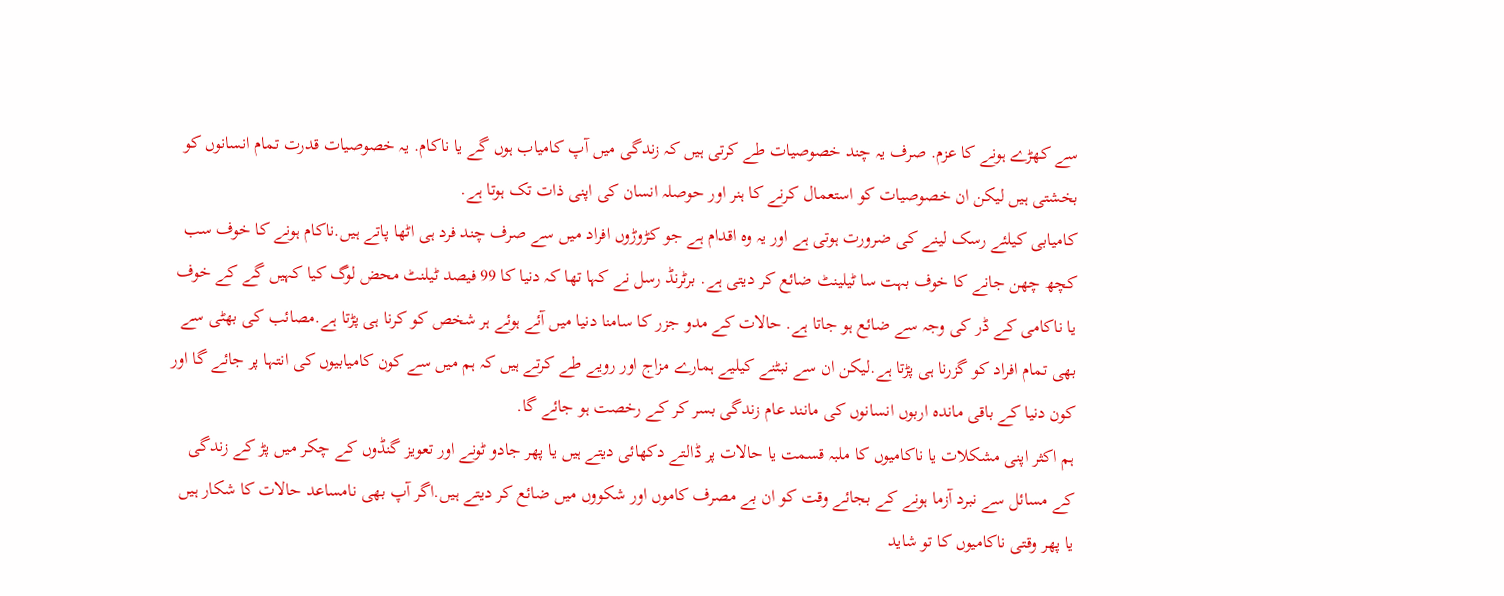سے کھڑے ہونے کا عزم. صرف یہ چند خصوصیات طے کرتی ہیں کہ زندگی میں آپ کامیاب ہوں گے یا ناکام. یہ خصوصیات قدرت تمام انسانوں کو بخشتی ہیں لیکن ان خصوصیات کو استعمال کرنے کا ہنر اور حوصلہ انسان کی اپنی ذات تک ہوتا ہے.
کامیابی کیلئے رسک لینے کی ضرورت ہوتی ہے اور یہ وہ اقدام ہے جو کڑوڑوں افراد میں سے صرف چند فرد ہی اٹھا پاتے ہیں.ناکام ہونے کا خوف سب کچھ چھن جانے کا خوف بہت سا ٹیلینٹ ضائع کر دیتی ہے. برٹرنڈ رسل نے کہا تھا کہ دنیا کا 99 فیصد ٹیلنٹ محض لوگ کیا کہیں گے کے خوف یا ناکامی کے ڈر کی وجہ سے ضائع ہو جاتا ہے. حالات کے مدو جزر کا سامنا دنیا میں آئے ہوئے ہر شخص کو کرنا ہی پڑتا ہے.مصائب کی بھٹی سے بھی تمام افراد کو گزرنا ہی پڑتا ہے.لیکن ان سے نبٹنے کیلیے ہمارے مزاج اور رویے طے کرتے ہیں کہ ہم میں سے کون کامیابیوں کی انتہا پر جائے گا اور کون دنیا کے باقی ماندہ اربوں انسانوں کی مانند عام زندگی بسر کر کے رخصت ہو جائے گا.
ہم اکثر اپنی مشکلات یا ناکامیوں کا ملبہ قسمت یا حالات پر ڈالتے دکھائی دیتے ہیں یا پھر جادو ٹونے اور تعویز گنڈوں کے چکر میں پڑ کے زندگی کے مسائل سے نبرد آزما ہونے کے بجائے وقت کو ان بے مصرف کاموں اور شکووں میں ضائع کر دیتے ہیں.اگر آپ بھی نامساعد حالات کا شکار ہیں یا پھر وقتی ناکامیوں کا تو شاید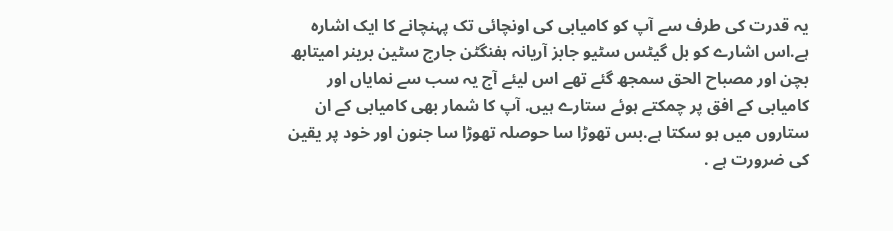یہ قدرت کی طرف سے آپ کو کامیابی کی اونچائی تک پہنچانے کا ایک اشارہ ہے.اس اشارے کو بل گیٹس سٹیو جابز آریانہ ہفنگٹن جارج سٹین برینر امیتابھ بچن اور مصباح الحق سمجھ گئے تھے اس لیئے آج یہ سب سے نمایاں اور کامیابی کے افق پر چمکتے ہوئے ستارے ہیں. آپ کا شمار بھی کامیابی کے ان ستاروں میں ہو سکتا ہے.بس تھوڑا سا حوصلہ تھوڑا سا جنون اور خود پر یقین کی ضرورت ہے .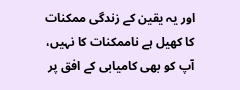اور یہ یقین کے زندگی ممکنات کا کھیل ہے ناممکنات کا نہیں، آپ کو بھی کامیابی کے افق پر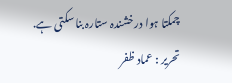چمکتا ہوا درخشندہ ستارہ بنا سکتی ہے.
تحریر : عماد ظفر